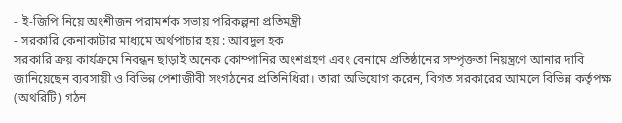- ই-জিপি নিয়ে অংশীজন পরামর্শক সভায় পরিকল্পনা প্রতিমন্ত্রী
- সরকারি কেনাকাটার মাধ্যমে অর্থপাচার হয় : আবদুল হক
সরকারি ক্রয় কার্যক্রমে নিবন্ধন ছাড়াই অনেক কোম্পানির অংশগ্রহণ এবং বেনামে প্রতিষ্ঠানের সম্পৃক্ততা নিয়ন্ত্রণে আনার দাবি জানিয়েছেন ব্যবসায়ী ও বিভিন্ন পেশাজীবী সংগঠনের প্রতিনিধিরা। তারা অভিযোগ করেন, বিগত সরকারের আমলে বিভিন্ন কর্তৃপক্ষ (অথরিটি) গঠন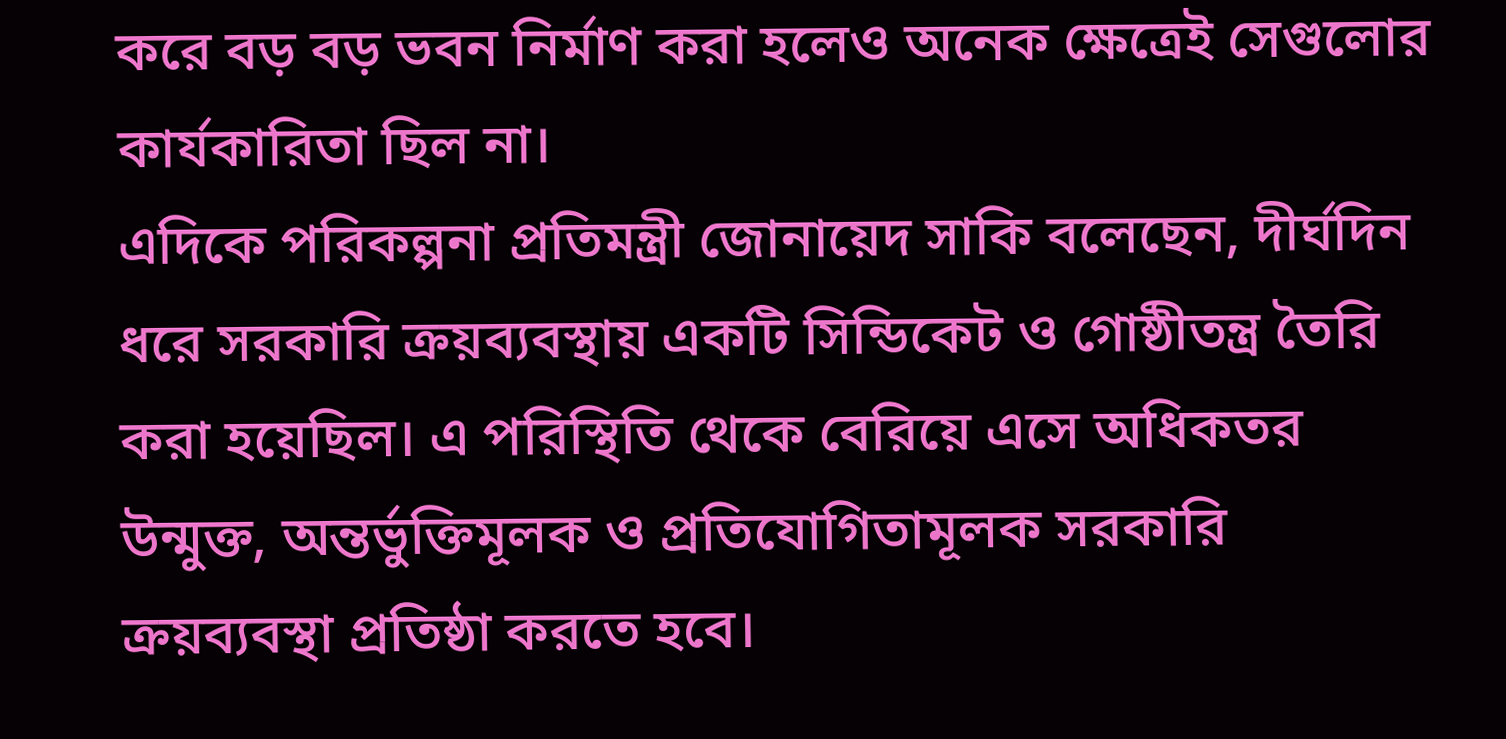করে বড় বড় ভবন নির্মাণ করা হলেও অনেক ক্ষেত্রেই সেগুলোর কার্যকারিতা ছিল না।
এদিকে পরিকল্পনা প্রতিমন্ত্রী জোনায়েদ সাকি বলেছেন, দীর্ঘদিন ধরে সরকারি ক্রয়ব্যবস্থায় একটি সিন্ডিকেট ও গোষ্ঠীতন্ত্র তৈরি করা হয়েছিল। এ পরিস্থিতি থেকে বেরিয়ে এসে অধিকতর উন্মুক্ত, অন্তর্ভুক্তিমূলক ও প্রতিযোগিতামূলক সরকারি ক্রয়ব্যবস্থা প্রতিষ্ঠা করতে হবে।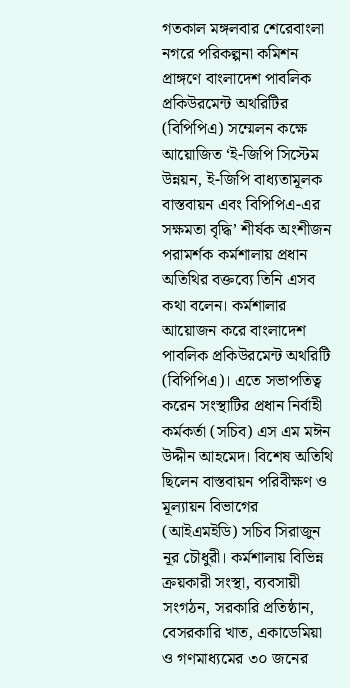গতকাল মঙ্গলবার শেরেবাংলা নগরে পরিকল্পনা কমিশন প্রাঙ্গণে বাংলাদেশ পাবলিক প্রকিউরমেন্ট অথরিটির (বিপিপিএ) সম্মেলন কক্ষে আয়োজিত ‘ই-জিপি সিস্টেম উন্নয়ন, ই-জিপি বাধ্যতামূলক বাস্তবায়ন এবং বিপিপিএ-এর সক্ষমতা বৃদ্ধি’ শীর্ষক অংশীজন পরামর্শক কর্মশালায় প্রধান অতিথির বক্তব্যে তিনি এসব কথা বলেন। কর্মশালার আয়োজন করে বাংলাদেশ পাবলিক প্রকিউরমেন্ট অথরিটি (বিপিপিএ)। এতে সভাপতিত্ব করেন সংস্থাটির প্রধান নির্বাহী কর্মকর্তা (সচিব) এস এম মঈন উদ্দীন আহমেদ। বিশেষ অতিথি ছিলেন বাস্তবায়ন পরিবীক্ষণ ও মূল্যায়ন বিভাগের (আইএমইডি) সচিব সিরাজুন নূর চৌধুরী। কর্মশালায় বিভিন্ন ক্রয়কারী সংস্থা, ব্যবসায়ী সংগঠন, সরকারি প্রতিষ্ঠান, বেসরকারি খাত, একাডেমিয়া ও গণমাধ্যমের ৩০ জনের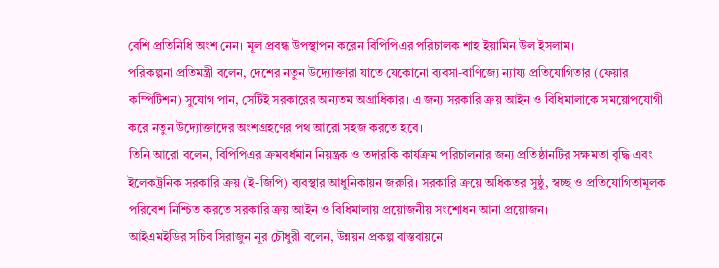বেশি প্রতিনিধি অংশ নেন। মূল প্রবন্ধ উপস্থাপন করেন বিপিপিএর পরিচালক শাহ ইয়ামিন উল ইসলাম।
পরিকল্পনা প্রতিমন্ত্রী বলেন, দেশের নতুন উদ্যোক্তারা যাতে যেকোনো ব্যবসা-বাণিজ্যে ন্যায্য প্রতিযোগিতার (ফেয়ার কম্পিটিশন) সুযোগ পান, সেটিই সরকারের অন্যতম অগ্রাধিকার। এ জন্য সরকারি ক্রয় আইন ও বিধিমালাকে সময়োপযোগী করে নতুন উদ্যোক্তাদের অংশগ্রহণের পথ আরো সহজ করতে হবে।
তিনি আরো বলেন, বিপিপিএর ক্রমবর্ধমান নিয়ন্ত্রক ও তদারকি কার্যক্রম পরিচালনার জন্য প্রতিষ্ঠানটির সক্ষমতা বৃদ্ধি এবং ইলেকট্রনিক সরকারি ক্রয় (ই-জিপি) ব্যবস্থার আধুনিকায়ন জরুরি। সরকারি ক্রয়ে অধিকতর সুষ্ঠু, স্বচ্ছ ও প্রতিযোগিতামূলক পরিবেশ নিশ্চিত করতে সরকারি ক্রয় আইন ও বিধিমালায় প্রয়োজনীয় সংশোধন আনা প্রয়োজন।
আইএমইডির সচিব সিরাজুন নূর চৌধুরী বলেন, উন্নয়ন প্রকল্প বাস্তবায়নে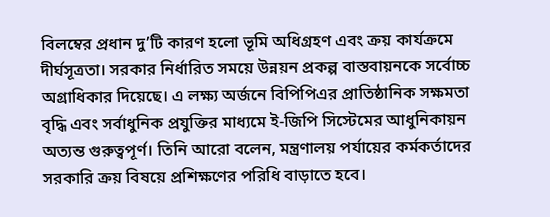বিলম্বের প্রধান দু’টি কারণ হলো ভূমি অধিগ্রহণ এবং ক্রয় কার্যক্রমে দীর্ঘসূত্রতা। সরকার নির্ধারিত সময়ে উন্নয়ন প্রকল্প বাস্তবায়নকে সর্বোচ্চ অগ্রাধিকার দিয়েছে। এ লক্ষ্য অর্জনে বিপিপিএর প্রাতিষ্ঠানিক সক্ষমতা বৃদ্ধি এবং সর্বাধুনিক প্রযুক্তির মাধ্যমে ই-জিপি সিস্টেমের আধুনিকায়ন অত্যন্ত গুরুত্বপূর্ণ। তিনি আরো বলেন, মন্ত্রণালয় পর্যায়ের কর্মকর্তাদের সরকারি ক্রয় বিষয়ে প্রশিক্ষণের পরিধি বাড়াতে হবে।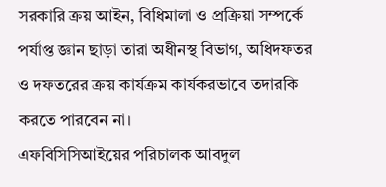সরকারি ক্রয় আইন, বিধিমালা ও প্রক্রিয়া সম্পর্কে পর্যাপ্ত জ্ঞান ছাড়া তারা অধীনস্থ বিভাগ, অধিদফতর ও দফতরের ক্রয় কার্যক্রম কার্যকরভাবে তদারকি করতে পারবেন না।
এফবিসিসিআইয়ের পরিচালক আবদুল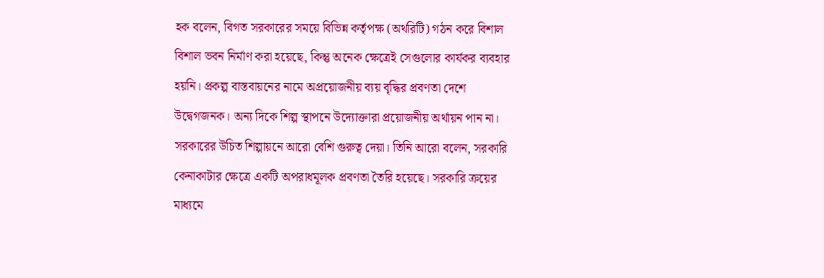হক বলেন, বিগত সরকারের সময়ে বিভিন্ন কর্তৃপক্ষ (অথরিটি) গঠন করে বিশাল বিশাল ভবন নির্মাণ করা হয়েছে, কিন্তু অনেক ক্ষেত্রেই সেগুলোর কার্যকর ব্যবহার হয়নি। প্রকল্প বাস্তবায়নের নামে অপ্রয়োজনীয় ব্যয় বৃদ্ধির প্রবণতা দেশে উদ্বেগজনক। অন্য দিকে শিল্প স্থাপনে উদ্যোক্তারা প্রয়োজনীয় অর্থায়ন পান না। সরকারের উচিত শিল্পায়নে আরো বেশি গুরুত্ব দেয়া। তিনি আরো বলেন, সরকারি কেনাকাটার ক্ষেত্রে একটি অপরাধমূলক প্রবণতা তৈরি হয়েছে। সরকারি ক্রয়ের মাধ্যমে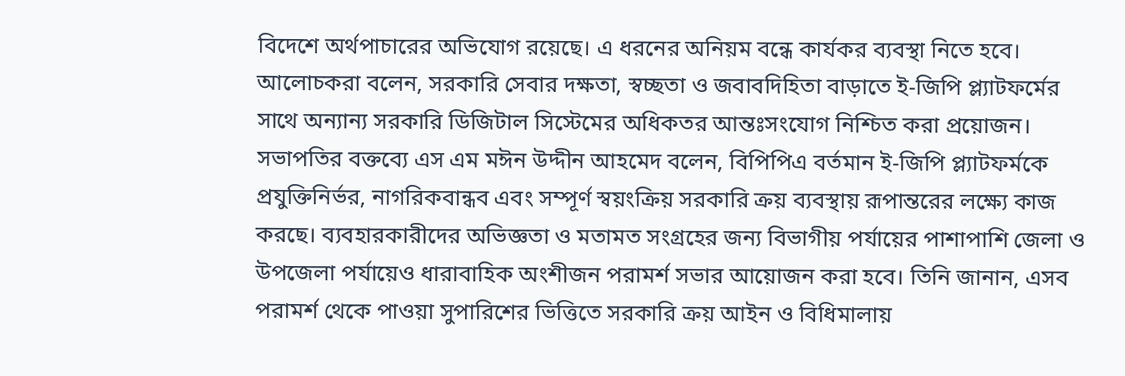বিদেশে অর্থপাচারের অভিযোগ রয়েছে। এ ধরনের অনিয়ম বন্ধে কার্যকর ব্যবস্থা নিতে হবে। আলোচকরা বলেন, সরকারি সেবার দক্ষতা, স্বচ্ছতা ও জবাবদিহিতা বাড়াতে ই-জিপি প্ল্যাটফর্মের সাথে অন্যান্য সরকারি ডিজিটাল সিস্টেমের অধিকতর আন্তঃসংযোগ নিশ্চিত করা প্রয়োজন।
সভাপতির বক্তব্যে এস এম মঈন উদ্দীন আহমেদ বলেন, বিপিপিএ বর্তমান ই-জিপি প্ল্যাটফর্মকে প্রযুক্তিনির্ভর, নাগরিকবান্ধব এবং সম্পূর্ণ স্বয়ংক্রিয় সরকারি ক্রয় ব্যবস্থায় রূপান্তরের লক্ষ্যে কাজ করছে। ব্যবহারকারীদের অভিজ্ঞতা ও মতামত সংগ্রহের জন্য বিভাগীয় পর্যায়ের পাশাপাশি জেলা ও উপজেলা পর্যায়েও ধারাবাহিক অংশীজন পরামর্শ সভার আয়োজন করা হবে। তিনি জানান, এসব পরামর্শ থেকে পাওয়া সুপারিশের ভিত্তিতে সরকারি ক্রয় আইন ও বিধিমালায়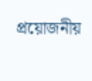প্রয়োজনীয়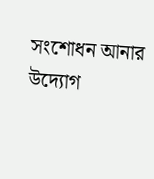সংশোধন আনার উদ্যোগ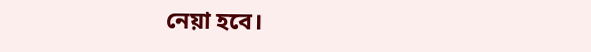নেয়া হবে।